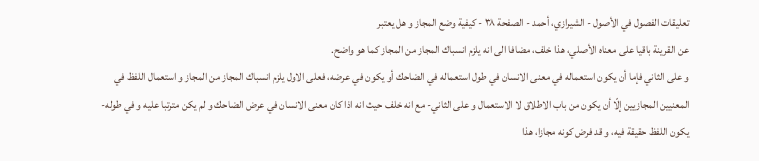تعليقات الفصول في الأصول - الشيرازي، أحمد - الصفحة ٣٨ - كيفية وضع المجاز و هل يعتبر
عن القرينة باقيا على معناه الأصلي، هذا خلف، مضافا الى انه يلزم انسباك المجاز من المجاز كما هو واضح.
و على الثاني فإما أن يكون استعماله في معنى الانسان في طول استعماله في الضاحك أو يكون في عرضه، فعلى الاول يلزم انسباك المجاز من المجاز و استعمال اللفظ في المعنيين المجازيين إلّا أن يكون من باب الاطلاق لا الاستعمال و على الثاني- مع انه خلف حيث انه اذا كان معنى الانسان في عرض الضاحك و لم يكن مترتبا عليه و في طوله- يكون اللفظ حقيقة فيه، و قد فرض كونه مجازا، هذا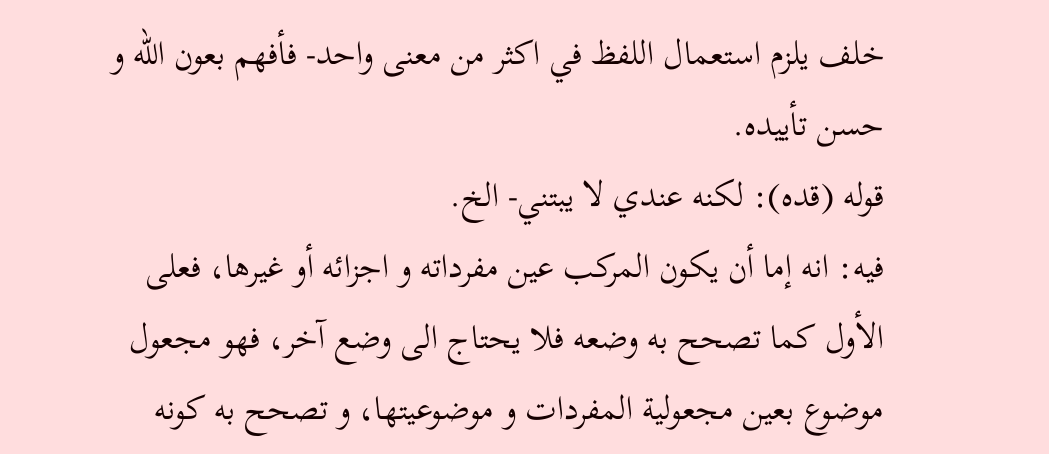خلف يلزم استعمال اللفظ في اكثر من معنى واحد- فأفهم بعون اللّه و حسن تأييده.
قوله (قده): لكنه عندي لا يبتني- الخ.
فيه: انه إما أن يكون المركب عين مفرداته و اجزائه أو غيرها، فعلى الأول كما تصحح به وضعه فلا يحتاج الى وضع آخر، فهو مجعول موضوع بعين مجعولية المفردات و موضوعيتها، و تصحح به كونه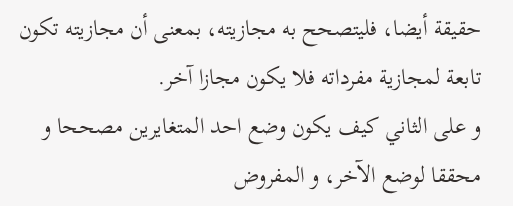حقيقة أيضا، فليتصحح به مجازيته، بمعنى أن مجازيته تكون تابعة لمجازية مفرداته فلا يكون مجازا آخر.
و على الثاني كيف يكون وضع احد المتغايرين مصححا و محققا لوضع الآخر، و المفروض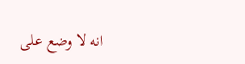انه لا وضع على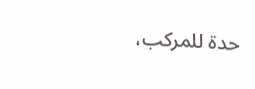حدة للمركب،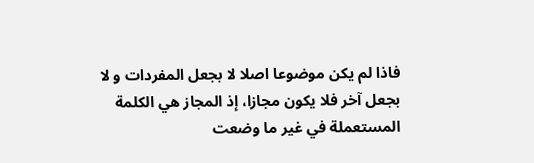فاذا لم يكن موضوعا اصلا لا بجعل المفردات و لا بجعل آخر فلا يكون مجازا، إذ المجاز هي الكلمة المستعملة في غير ما وضعت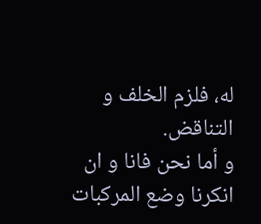له، فلزم الخلف و التناقض.
و أما نحن فانا و ان انكرنا وضع المركبات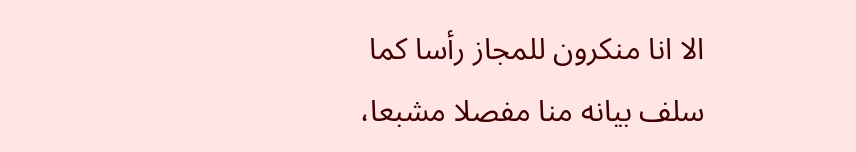الا انا منكرون للمجاز رأسا كما سلف بيانه منا مفصلا مشبعا،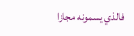فالذي يسمونه مجازا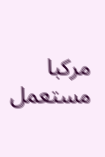مركبا مستعمل